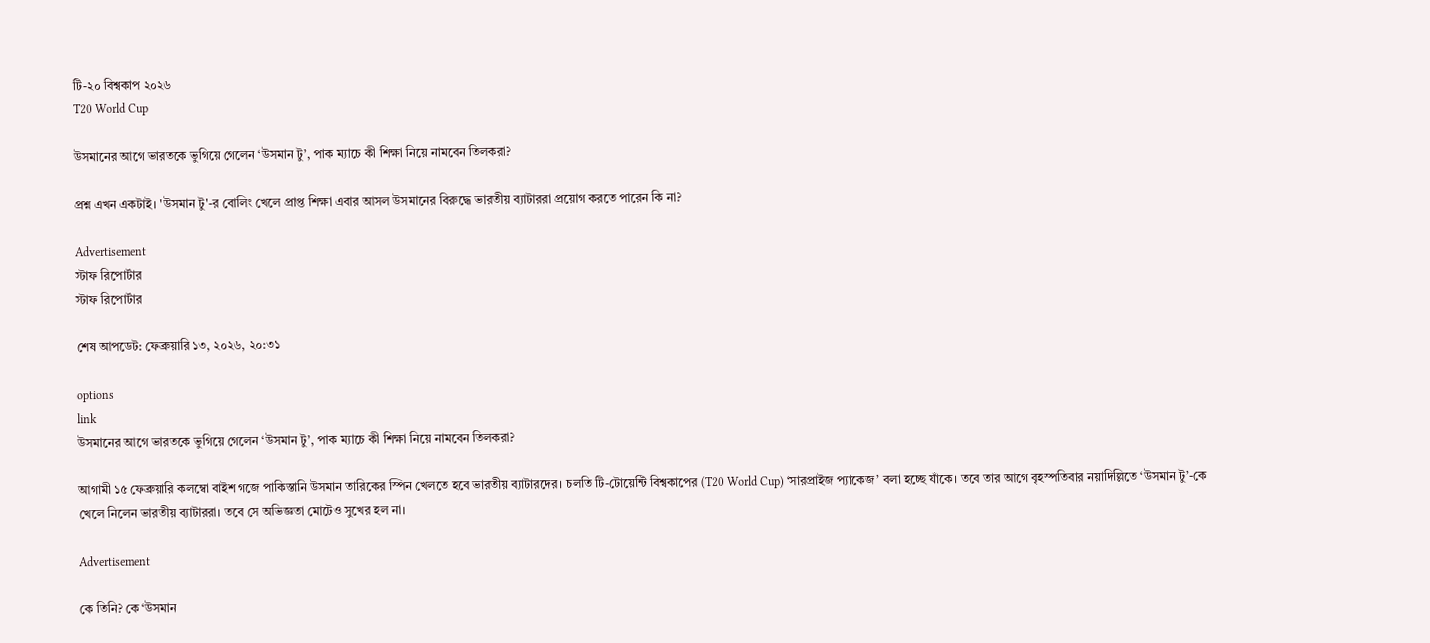টি-২০ বিশ্বকাপ ২০২৬
T20 World Cup

উসমানের আগে ভারতকে ভুগিয়ে গেলেন ‘উসমান টু’, পাক ম্যাচে কী শিক্ষা নিয়ে নামবেন তিলকরা?

প্রশ্ন এখন একটাই। 'উসমান টু'-র বোলিং খেলে প্রাপ্ত শিক্ষা এবার আসল উসমানের বিরুদ্ধে ভারতীয় ব্যাটাররা প্রয়োগ করতে পারেন কি না?

Advertisement
স্টাফ রিপোর্টার
স্টাফ রিপোর্টার

শেষ আপডেট: ফেব্রুয়ারি ১৩, ২০২৬, ২০:৩১

options
link
উসমানের আগে ভারতকে ভুগিয়ে গেলেন ‘উসমান টু’, পাক ম্যাচে কী শিক্ষা নিয়ে নামবেন তিলকরা?

আগামী ১৫ ফেব্রুয়ারি কলম্বো বাইশ গজে পাকিস্তানি উসমান তারিকের স্পিন খেলতে হবে ভারতীয় ব্যাটারদের। চলতি টি-টোয়েন্টি বিশ্বকাপের (T20 World Cup) ‘সারপ্রাইজ প্যাকেজ’ বলা হচ্ছে যাঁকে। তবে তার আগে বৃহস্পতিবার নয়াদিল্লিতে ‘উসমান টু’-কে খেলে নিলেন ভারতীয় ব্যাটাররা। তবে সে অভিজ্ঞতা মোটেও সুখের হল না।

Advertisement

কে তিনি? কে ‘উসমান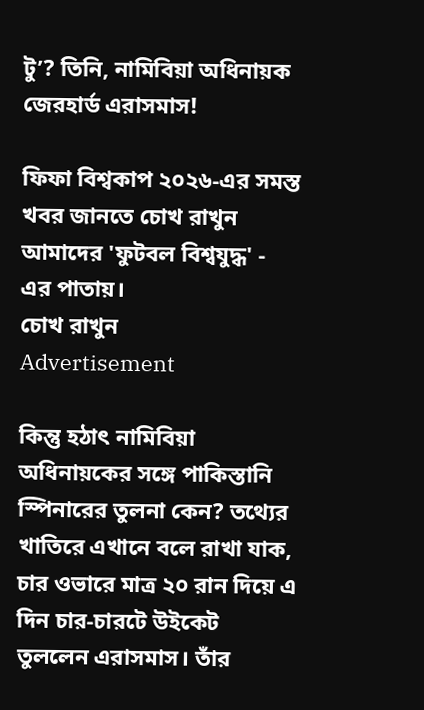টু’? তিনি, নামিবিয়া অধিনায়ক জেরহার্ড এরাসমাস!

ফিফা বিশ্বকাপ ২০২৬-এর সমস্ত খবর জানতে চোখ রাখুন আমাদের 'ফুটবল বিশ্বযুদ্ধ' - এর পাতায়।
চোখ রাখুন
Advertisement

কিন্তু হঠাৎ নামিবিয়া অধিনায়কের সঙ্গে পাকিস্তানি স্পিনারের তুলনা কেন? তথ্যের খাতিরে এখানে বলে রাখা যাক, চার ওভারে মাত্র ২০ রান দিয়ে এ দিন চার-চারটে উইকেট তুললেন এরাসমাস। তাঁর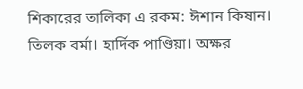শিকারের তালিকা এ রকম: ঈশান কিষান। তিলক বর্মা। হার্দিক পাণ্ডিয়া। অক্ষর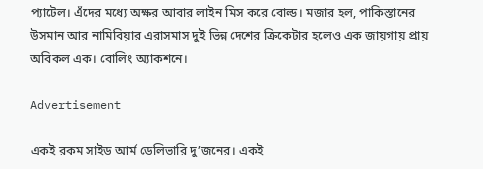প্যাটেল। এঁদের মধ্যে অক্ষর আবার লাইন মিস করে বোল্ড। মজার হল, পাকিস্তানের উসমান আর নামিবিয়ার এরাসমাস দুই ভিন্ন দেশের ক্রিকেটার হলেও এক জায়গায় প্রায় অবিকল এক। বোলিং অ্যাকশনে।

Advertisement

একই রকম সাইড আর্ম ডেলিভারি দু’জনের। একই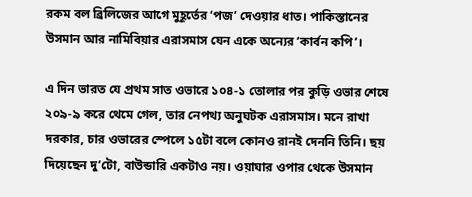রকম বল ব্রিলিজের আগে মুহূর্তের ‘পজ’ দেওয়ার ধাত। পাকিস্তানের উসমান আর নামিবিয়ার এরাসমাস যেন একে অন্যের ‘কার্বন কপি’।

এ দিন ভারত যে প্রথম সাত ওভারে ১০৪-১ তোলার পর কুড়ি ওভার শেষে ২০৯-৯ করে থেমে গেল, তার নেপথ্য অনুঘটক এরাসমাস। মনে রাখা দরকার, চার ওভারের স্পেলে ১৫টা বলে কোনও রানই দেননি তিনি। ছয় দিয়েছেন দু’টো, বাউন্ডারি একটাও নয়। ওয়াঘার ওপার থেকে উসমান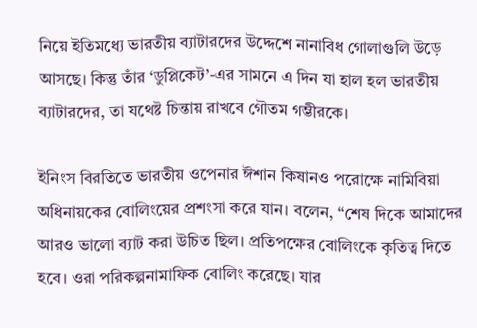নিয়ে ইতিমধ্যে ভারতীয় ব্যাটারদের উদ্দেশে নানাবিধ গোলাগুলি উড়ে আসছে। কিন্তু তাঁর ‘ডুপ্লিকেট’-এর সামনে এ দিন যা হাল হল ভারতীয় ব্যাটারদের, তা যথেষ্ট চিন্তায় রাখবে গৌতম গম্ভীরকে।

ইনিংস বিরতিতে ভারতীয় ওপেনার ঈশান কিষানও পরোক্ষে নামিবিয়া অধিনায়কের বোলিংয়ের প্রশংসা করে যান। বলেন, “শেষ দিকে আমাদের আরও ভালো ব্যাট করা উচিত ছিল। প্রতিপক্ষের বোলিংকে কৃতিত্ব দিতে হবে। ওরা পরিকল্পনামাফিক বোলিং করেছে। যার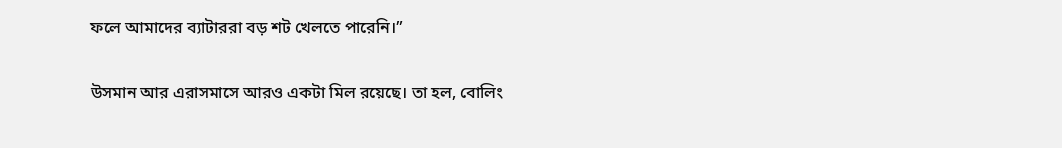ফলে আমাদের ব্যাটাররা বড় শট খেলতে পারেনি।”

উসমান আর এরাসমাসে আরও একটা মিল রয়েছে। তা হল, বোলিং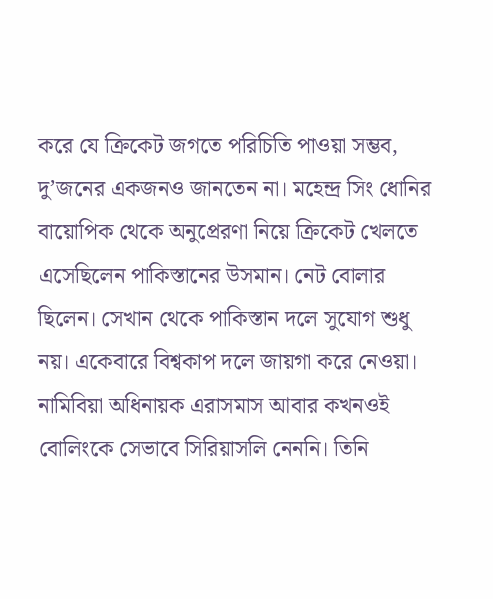করে যে ক্রিকেট জগতে পরিচিতি পাওয়া সম্ভব, দু’জনের একজনও জানতেন না। মহেন্দ্র সিং ধোনির বায়োপিক থেকে অনুপ্রেরণা নিয়ে ক্রিকেট খেলতে এসেছিলেন পাকিস্তানের উসমান। নেট বোলার ছিলেন। সেখান থেকে পাকিস্তান দলে সুযোগ শুধু নয়। একেবারে বিশ্বকাপ দলে জায়গা করে নেওয়া। নামিবিয়া অধিনায়ক এরাসমাস আবার কখনওই বোলিংকে সেভাবে সিরিয়াসলি নেননি। তিনি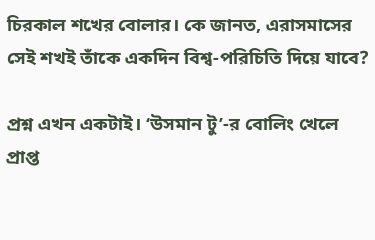চিরকাল শখের বোলার। কে জানত, এরাসমাসের সেই শখই তাঁকে একদিন বিশ্ব-পরিচিতি দিয়ে যাবে?

প্রশ্ন এখন একটাই। ‘উসমান টু’-র বোলিং খেলে প্রাপ্ত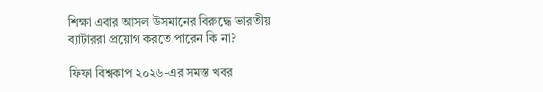শিক্ষা এবার আসল উসমানের বিরুদ্ধে ভারতীয় ব্যাটাররা প্রয়োগ করতে পারেন কি না?

ফিফা বিশ্বকাপ ২০২৬-এর সমস্ত খবর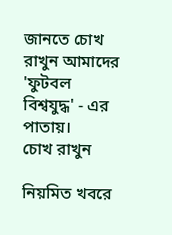জানতে চোখ রাখুন আমাদের 'ফুটবল বিশ্বযুদ্ধ' - এর পাতায়।
চোখ রাখুন

নিয়মিত খবরে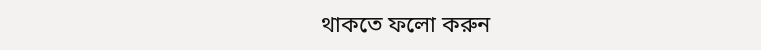থাকতে ফলো করুন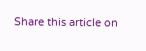Share this article on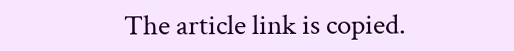The article link is copied.